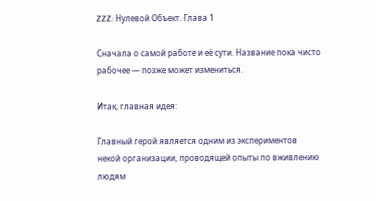ZZZ: Нулевой Объект. Глава 1

Сначала о самой работе и её сути. Название пока чисто рабочее — позже может измениться.

Итак, главная идея:

Главный герой является одним из экспериментов некой организации, проводящей опыты по вживлению людям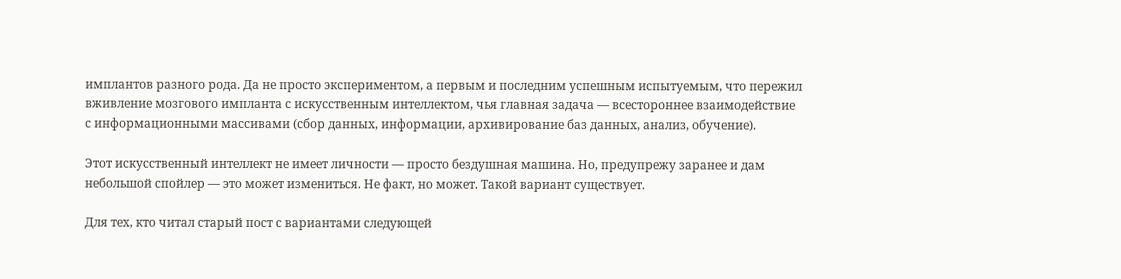имплантов разного рода. Да не просто экспериментом, а первым и последним успешным испытуемым, что пережил вживление мозгового импланта с искусственным интеллектом, чья главная задача — всестороннее взаимодействие с информационными массивами (сбор данных, информации, архивирование баз данных, анализ, обучение).

Этот искусственный интеллект не имеет личности — просто бездушная машина. Но, предупрежу заранее и дам небольшой спойлер — это может измениться. Не факт, но может. Такой вариант существует.

Для тех, кто читал старый пост с вариантами следующей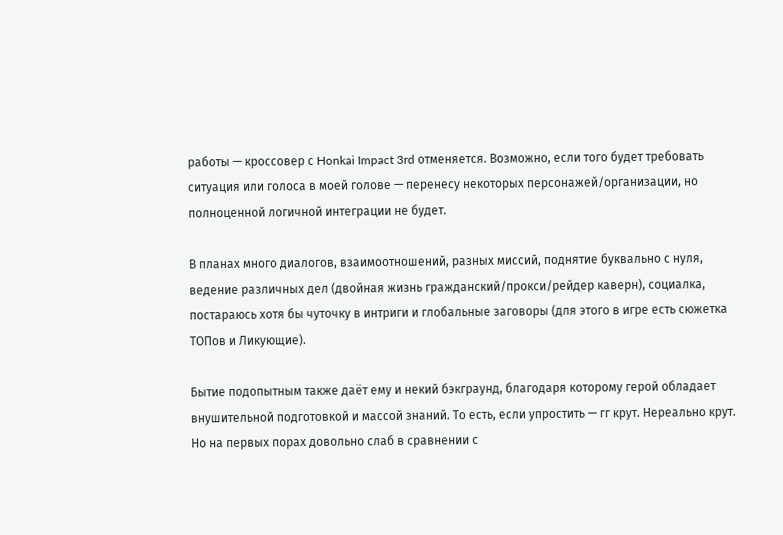работы — кроссовер с Honkai Impact 3rd отменяется. Возможно, если того будет требовать ситуация или голоса в моей голове — перенесу некоторых персонажей/организации, но полноценной логичной интеграции не будет.

В планах много диалогов, взаимоотношений, разных миссий, поднятие буквально с нуля, ведение различных дел (двойная жизнь гражданский/прокси/рейдер каверн), социалка, постараюсь хотя бы чуточку в интриги и глобальные заговоры (для этого в игре есть сюжетка ТОПов и Ликующие).

Бытие подопытным также даёт ему и некий бэкграунд, благодаря которому герой обладает внушительной подготовкой и массой знаний. То есть, если упростить — гг крут. Нереально крут. Но на первых порах довольно слаб в сравнении с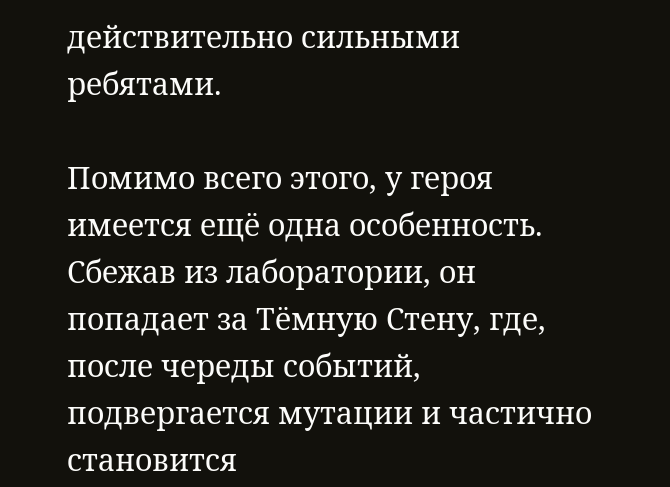действительно сильными ребятами.

Помимо всего этого, у героя имеется ещё одна особенность. Сбежав из лаборатории, он попадает за Тёмную Стену, где, после череды событий, подвергается мутации и частично становится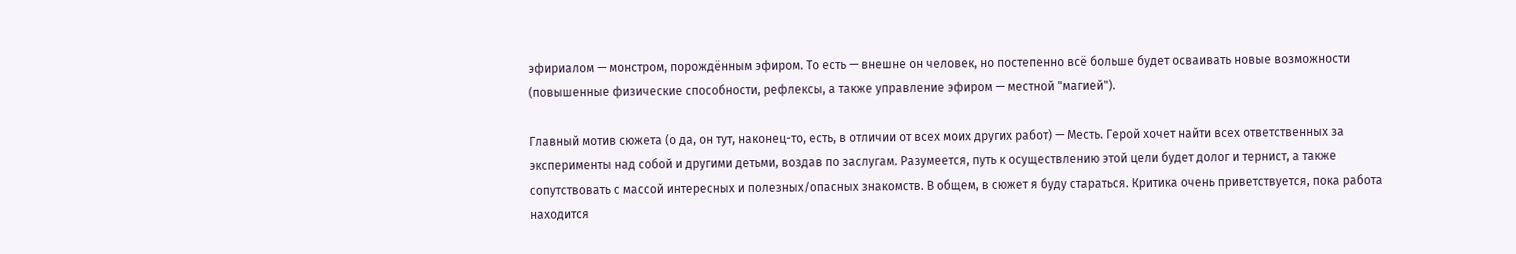эфириалом — монстром, порождённым эфиром. То есть — внешне он человек, но постепенно всё больше будет осваивать новые возможности (повышенные физические способности, рефлексы, а также управление эфиром — местной "магией").

Главный мотив сюжета (о да, он тут, наконец-то, есть, в отличии от всех моих других работ) — Месть. Герой хочет найти всех ответственных за эксперименты над собой и другими детьми, воздав по заслугам. Разумеется, путь к осуществлению этой цели будет долог и тернист, а также сопутствовать с массой интересных и полезных/опасных знакомств. В общем, в сюжет я буду стараться. Критика очень приветствуется, пока работа находится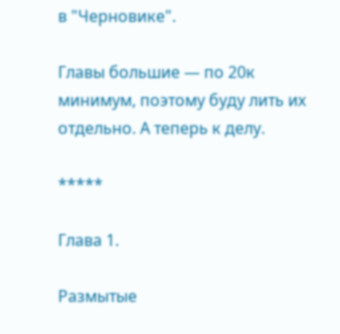в "Черновике".

Главы большие — по 20к минимум, поэтому буду лить их отдельно. А теперь к делу.

*****

Глава 1.

Размытые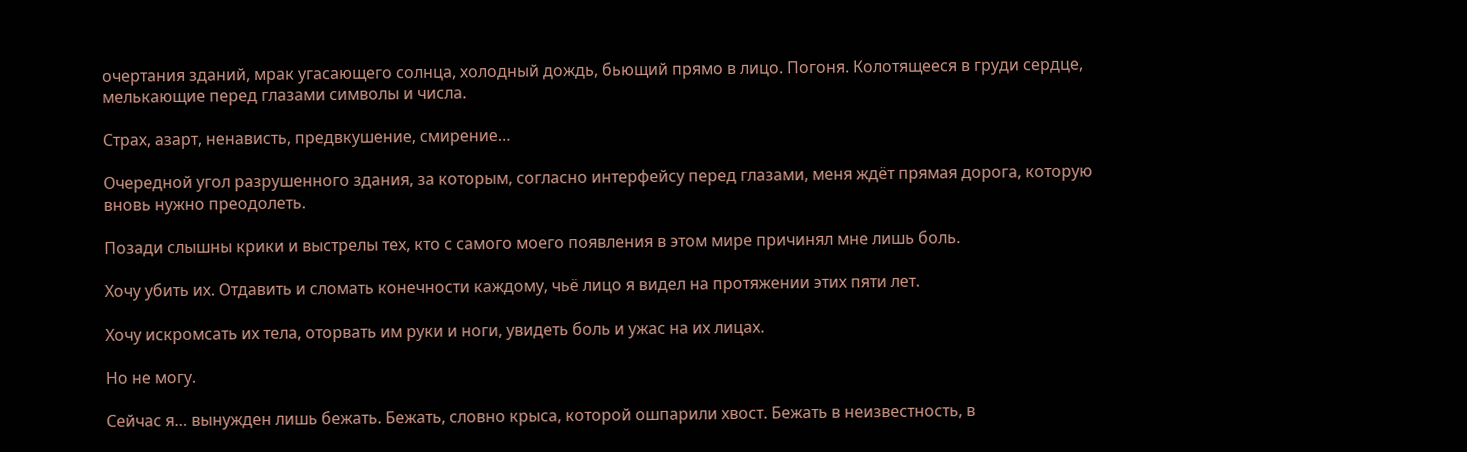очертания зданий, мрак угасающего солнца, холодный дождь, бьющий прямо в лицо. Погоня. Колотящееся в груди сердце, мелькающие перед глазами символы и числа.

Страх, азарт, ненависть, предвкушение, смирение…

Очередной угол разрушенного здания, за которым, согласно интерфейсу перед глазами, меня ждёт прямая дорога, которую вновь нужно преодолеть.

Позади слышны крики и выстрелы тех, кто с самого моего появления в этом мире причинял мне лишь боль.

Хочу убить их. Отдавить и сломать конечности каждому, чьё лицо я видел на протяжении этих пяти лет.

Хочу искромсать их тела, оторвать им руки и ноги, увидеть боль и ужас на их лицах.

Но не могу.

Сейчас я… вынужден лишь бежать. Бежать, словно крыса, которой ошпарили хвост. Бежать в неизвестность, в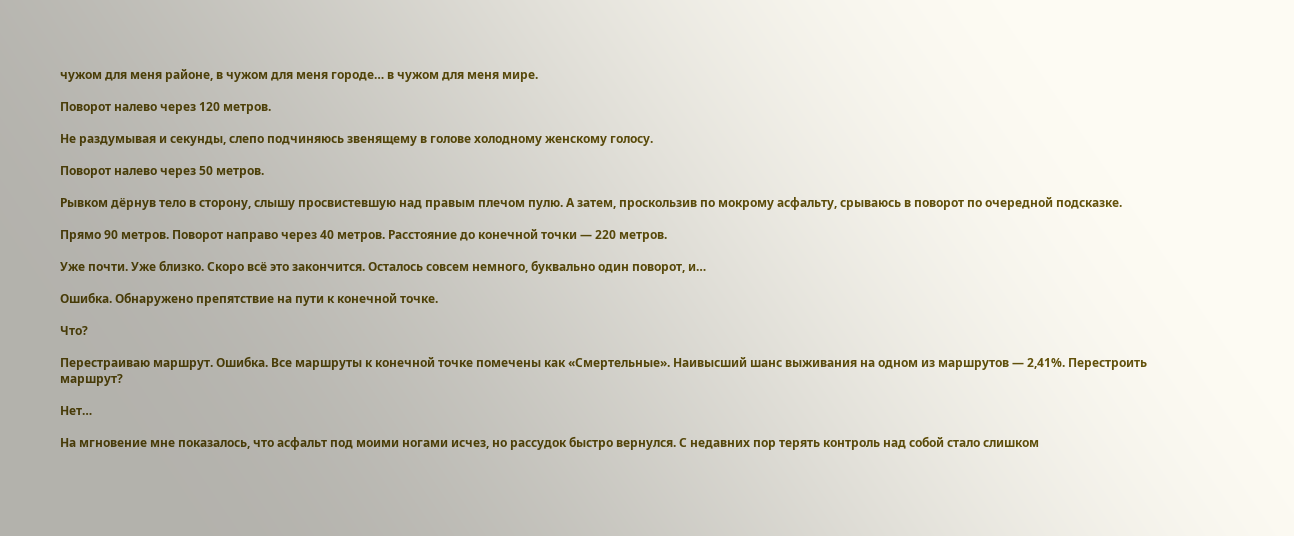чужом для меня районе, в чужом для меня городе… в чужом для меня мире.

Поворот налево через 120 метров.

Не раздумывая и секунды, слепо подчиняюсь звенящему в голове холодному женскому голосу.

Поворот налево через 50 метров.

Рывком дёрнув тело в сторону, слышу просвистевшую над правым плечом пулю. А затем, проскользив по мокрому асфальту, срываюсь в поворот по очередной подсказке.

Прямо 90 метров. Поворот направо через 40 метров. Расстояние до конечной точки — 220 метров.

Уже почти. Уже близко. Скоро всё это закончится. Осталось совсем немного, буквально один поворот, и…

Ошибка. Обнаружено препятствие на пути к конечной точке.

Что?

Перестраиваю маршрут. Ошибка. Все маршруты к конечной точке помечены как «Смертельные». Наивысший шанс выживания на одном из маршрутов — 2,41%. Перестроить маршрут?

Нет…

На мгновение мне показалось, что асфальт под моими ногами исчез, но рассудок быстро вернулся. С недавних пор терять контроль над собой стало слишком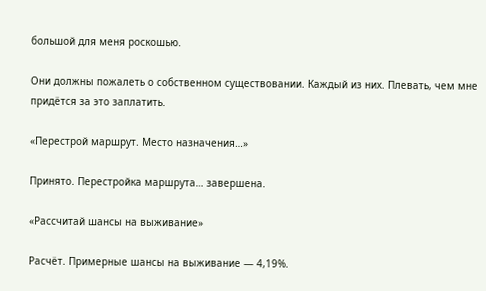большой для меня роскошью.

Они должны пожалеть о собственном существовании. Каждый из них. Плевать, чем мне придётся за это заплатить.

«Перестрой маршрут. Место назначения…»

Принято. Перестройка маршрута… завершена.

«Рассчитай шансы на выживание»

Расчёт. Примерные шансы на выживание — 4,19%.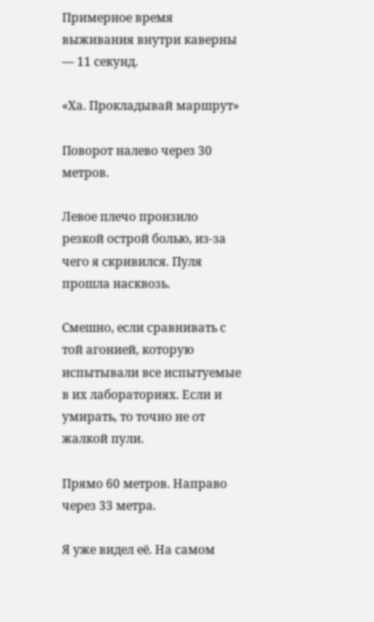Примерное время выживания внутри каверны — 11 секунд.

«Ха. Прокладывай маршрут»

Поворот налево через 30 метров.

Левое плечо пронзило резкой острой болью, из-за чего я скривился. Пуля прошла насквозь.

Смешно, если сравнивать с той агонией, которую испытывали все испытуемые в их лабораториях. Если и умирать, то точно не от жалкой пули.

Прямо 60 метров. Направо через 33 метра.

Я уже видел её. На самом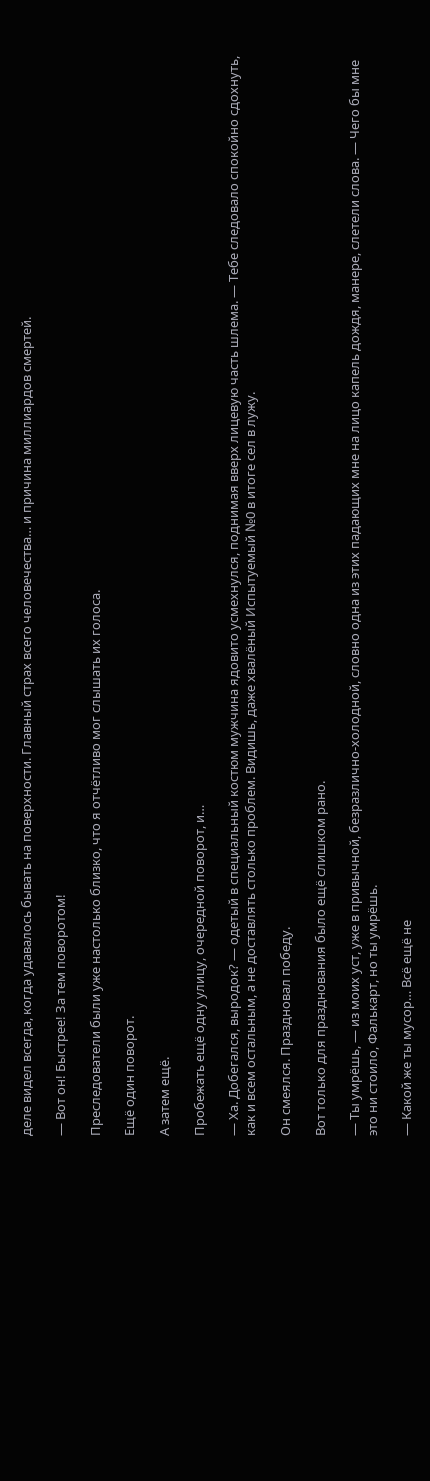деле видел всегда, когда удавалось бывать на поверхности. Главный страх всего человечества… и причина миллиардов смертей.

— Вот он! Быстрее! За тем поворотом!

Преследователи были уже настолько близко, что я отчётливо мог слышать их голоса.

Ещё один поворот.

А затем ещё.

Пробежать ещё одну улицу, очередной поворот, и…

— Ха. Добегался, выродок? — одетый в специальный костюм мужчина ядовито усмехнулся, поднимая вверх лицевую часть шлема. — Тебе следовало спокойно сдохнуть, как и всем остальным, а не доставлять столько проблем. Видишь, даже хвалёный Испытуемый №0 в итоге сел в лужу.

Он смеялся. Праздновал победу.

Вот только для празднования было ещё слишком рано.

— Ты умрёшь, — из моих уст, уже в привычной, безразлично-холодной, словно одна из этих падающих мне на лицо капель дождя, манере, слетели слова. — Чего бы мне это ни стоило, Фалькарт, но ты умрёшь.

— Какой же ты мусор… Всё ещё не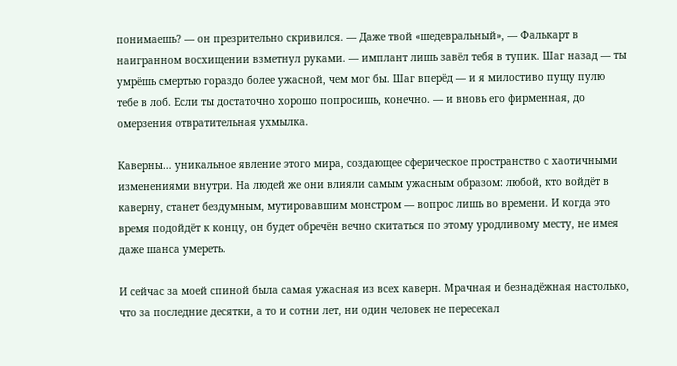понимаешь? — он презрительно скривился. — Даже твой «шедевральный», — Фалькарт в наигранном восхищении взметнул руками. — имплант лишь завёл тебя в тупик. Шаг назад — ты умрёшь смертью гораздо более ужасной, чем мог бы. Шаг вперёд — и я милостиво пущу пулю тебе в лоб. Если ты достаточно хорошо попросишь, конечно. — и вновь его фирменная, до омерзения отвратительная ухмылка.

Каверны… уникальное явление этого мира, создающее сферическое пространство с хаотичными изменениями внутри. На людей же они влияли самым ужасным образом: любой, кто войдёт в каверну, станет бездумным, мутировавшим монстром — вопрос лишь во времени. И когда это время подойдёт к концу, он будет обречён вечно скитаться по этому уродливому месту, не имея даже шанса умереть.

И сейчас за моей спиной была самая ужасная из всех каверн. Мрачная и безнадёжная настолько, что за последние десятки, а то и сотни лет, ни один человек не пересекал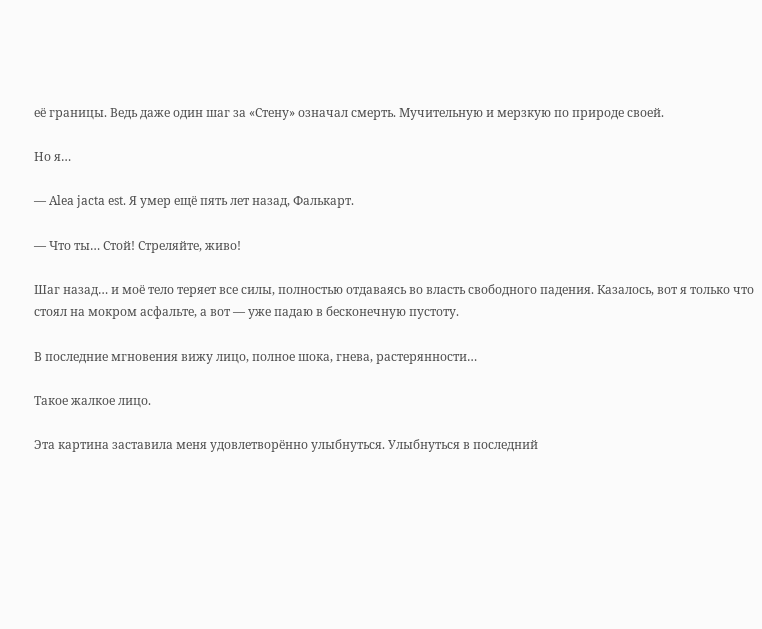её границы. Ведь даже один шаг за «Стену» означал смерть. Мучительную и мерзкую по природе своей.

Но я…

— Alea jacta est. Я умер ещё пять лет назад, Фалькарт.

— Что ты… Стой! Стреляйте, живо!

Шаг назад… и моё тело теряет все силы, полностью отдаваясь во власть свободного падения. Казалось, вот я только что стоял на мокром асфальте, а вот — уже падаю в бесконечную пустоту.

В последние мгновения вижу лицо, полное шока, гнева, растерянности…

Такое жалкое лицо.

Эта картина заставила меня удовлетворённо улыбнуться. Улыбнуться в последний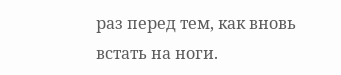раз перед тем, как вновь встать на ноги.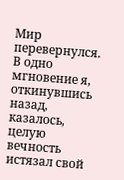Мир перевернулся. В одно мгновение я, откинувшись назад, казалось, целую вечность истязал свой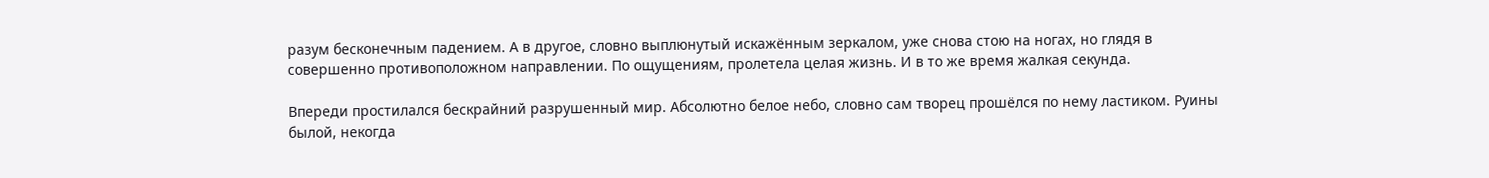разум бесконечным падением. А в другое, словно выплюнутый искажённым зеркалом, уже снова стою на ногах, но глядя в совершенно противоположном направлении. По ощущениям, пролетела целая жизнь. И в то же время жалкая секунда.

Впереди простилался бескрайний разрушенный мир. Абсолютно белое небо, словно сам творец прошёлся по нему ластиком. Руины былой, некогда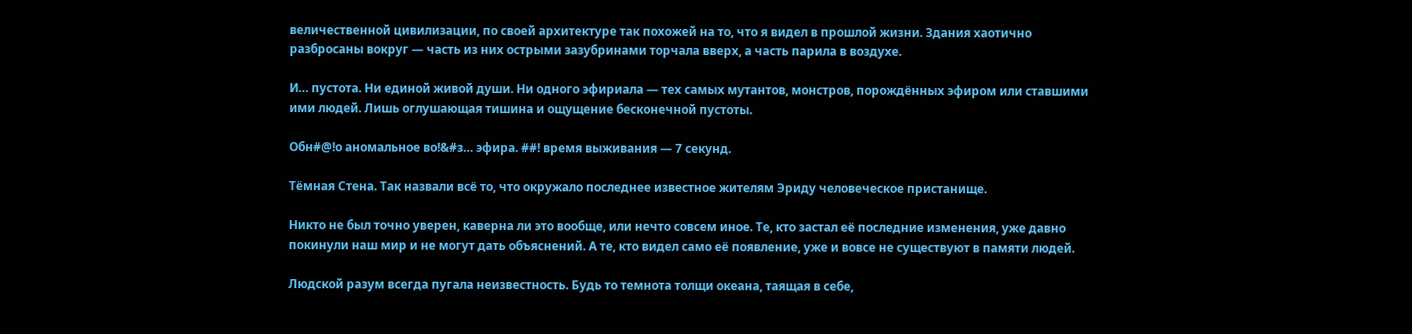величественной цивилизации, по своей архитектуре так похожей на то, что я видел в прошлой жизни. Здания хаотично разбросаны вокруг — часть из них острыми зазубринами торчала вверх, а часть парила в воздухе.

И… пустота. Ни единой живой души. Ни одного эфириала — тех самых мутантов, монстров, порождённых эфиром или ставшими ими людей. Лишь оглушающая тишина и ощущение бесконечной пустоты.

Обн#@!о аномальное во!&#з… эфира. ##! время выживания — 7 секунд.

Тёмная Стена. Так назвали всё то, что окружало последнее известное жителям Эриду человеческое пристанище.

Никто не был точно уверен, каверна ли это вообще, или нечто совсем иное. Те, кто застал её последние изменения, уже давно покинули наш мир и не могут дать объяснений. А те, кто видел само её появление, уже и вовсе не существуют в памяти людей.

Людской разум всегда пугала неизвестность. Будь то темнота толщи океана, таящая в себе,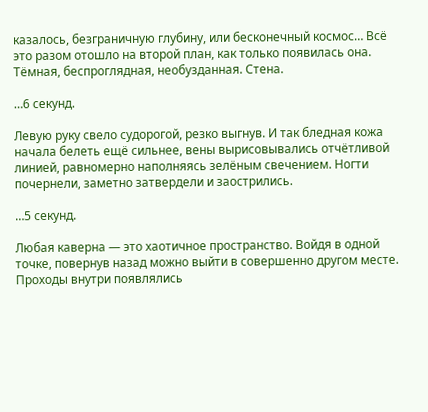казалось, безграничную глубину, или бесконечный космос… Всё это разом отошло на второй план, как только появилась она. Тёмная, беспроглядная, необузданная. Стена.

…6 секунд.

Левую руку свело судорогой, резко выгнув. И так бледная кожа начала белеть ещё сильнее, вены вырисовывались отчётливой линией, равномерно наполняясь зелёным свечением. Ногти почернели, заметно затвердели и заострились.

…5 секунд.

Любая каверна — это хаотичное пространство. Войдя в одной точке, повернув назад можно выйти в совершенно другом месте. Проходы внутри появлялись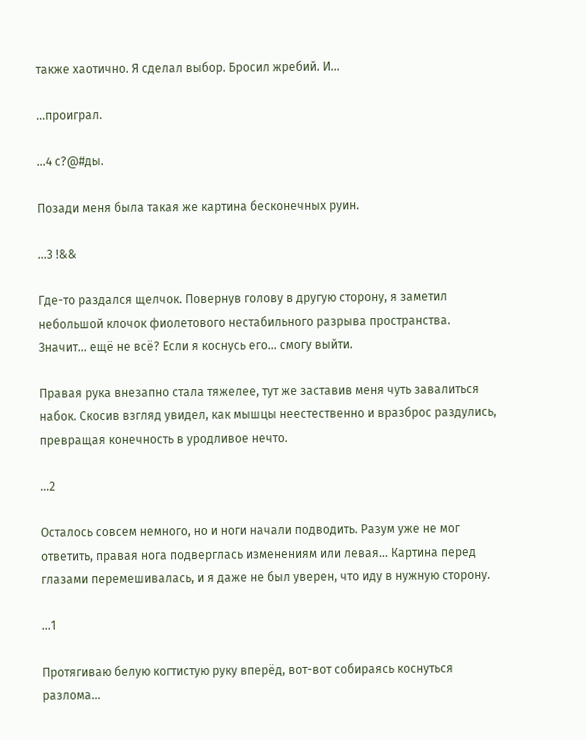также хаотично. Я сделал выбор. Бросил жребий. И…

…проиграл.

…4 с?@#ды.

Позади меня была такая же картина бесконечных руин.

…3 !&&

Где-то раздался щелчок. Повернув голову в другую сторону, я заметил небольшой клочок фиолетового нестабильного разрыва пространства. Значит… ещё не всё? Если я коснусь его… смогу выйти.

Правая рука внезапно стала тяжелее, тут же заставив меня чуть завалиться набок. Скосив взгляд увидел, как мышцы неестественно и вразброс раздулись, превращая конечность в уродливое нечто.

…2

Осталось совсем немного, но и ноги начали подводить. Разум уже не мог ответить, правая нога подверглась изменениям или левая… Картина перед глазами перемешивалась, и я даже не был уверен, что иду в нужную сторону.

…1

Протягиваю белую когтистую руку вперёд, вот-вот собираясь коснуться разлома…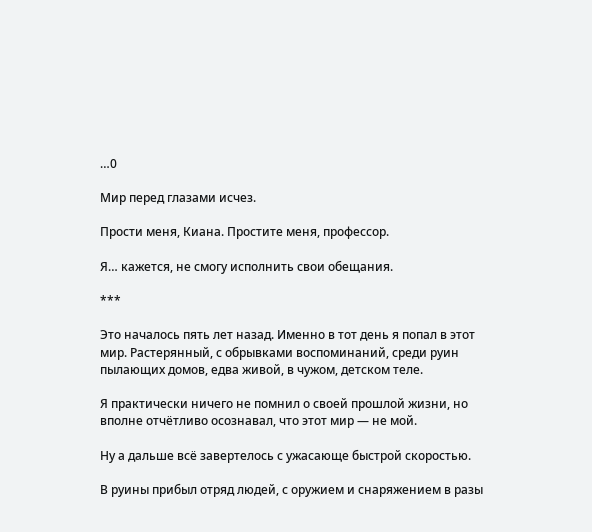…0

Мир перед глазами исчез.

Прости меня, Киана. Простите меня, профессор.

Я… кажется, не смогу исполнить свои обещания.

***

Это началось пять лет назад. Именно в тот день я попал в этот мир. Растерянный, с обрывками воспоминаний, среди руин пылающих домов, едва живой, в чужом, детском теле.

Я практически ничего не помнил о своей прошлой жизни, но вполне отчётливо осознавал, что этот мир — не мой.

Ну а дальше всё завертелось с ужасающе быстрой скоростью.

В руины прибыл отряд людей, с оружием и снаряжением в разы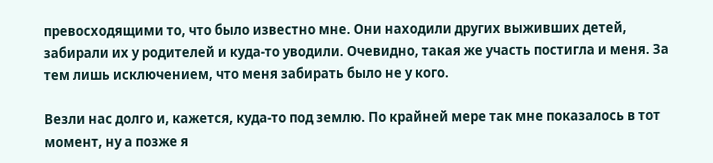превосходящими то, что было известно мне. Они находили других выживших детей, забирали их у родителей и куда-то уводили. Очевидно, такая же участь постигла и меня. За тем лишь исключением, что меня забирать было не у кого.

Везли нас долго и, кажется, куда-то под землю. По крайней мере так мне показалось в тот момент, ну а позже я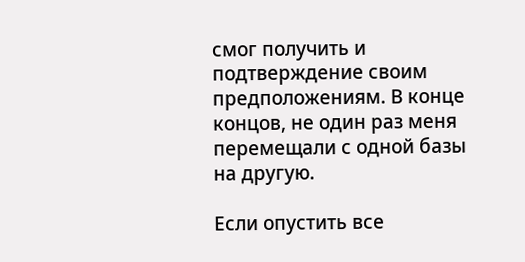смог получить и подтверждение своим предположениям. В конце концов, не один раз меня перемещали с одной базы на другую.

Если опустить все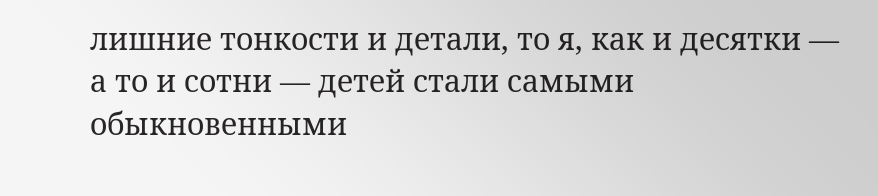лишние тонкости и детали, то я, как и десятки — а то и сотни — детей стали самыми обыкновенными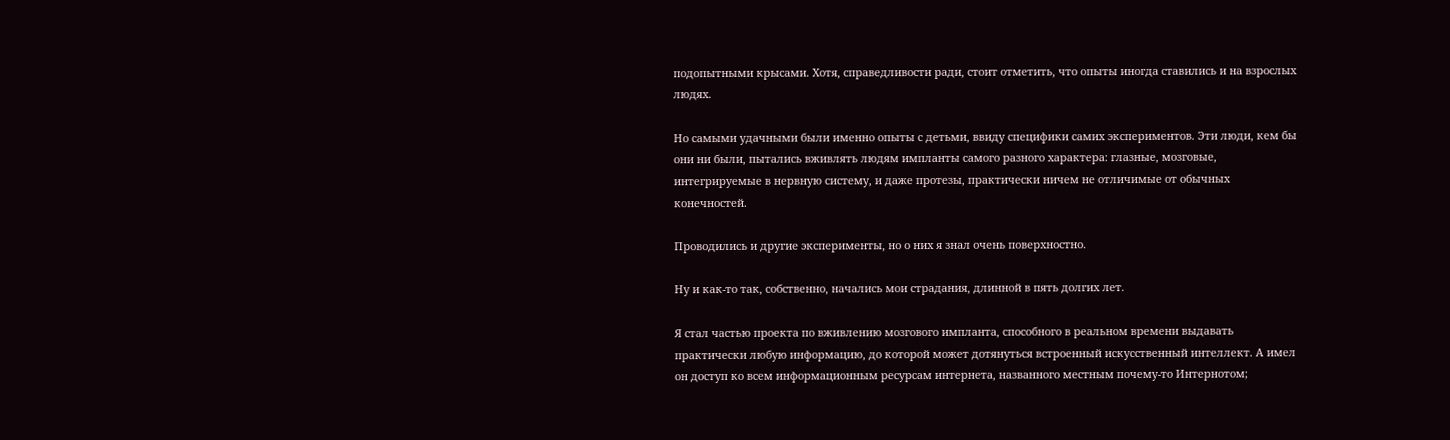подопытными крысами. Хотя, справедливости ради, стоит отметить, что опыты иногда ставились и на взрослых людях.

Но самыми удачными были именно опыты с детьми, ввиду специфики самих экспериментов. Эти люди, кем бы они ни были, пытались вживлять людям импланты самого разного характера: глазные, мозговые, интегрируемые в нервную систему, и даже протезы, практически ничем не отличимые от обычных конечностей.

Проводились и другие эксперименты, но о них я знал очень поверхностно.

Ну и как-то так, собственно, начались мои страдания, длинной в пять долгих лет.

Я стал частью проекта по вживлению мозгового импланта, способного в реальном времени выдавать практически любую информацию, до которой может дотянуться встроенный искусственный интеллект. А имел он доступ ко всем информационным ресурсам интернета, названного местным почему-то Интернотом;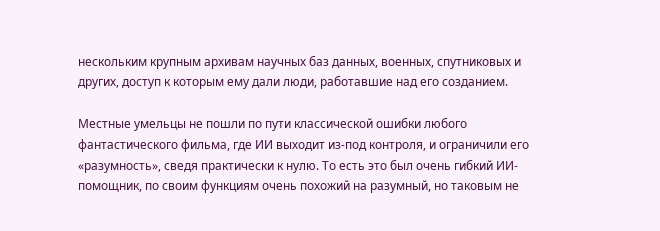нескольким крупным архивам научных баз данных, военных, спутниковых и других, доступ к которым ему дали люди, работавшие над его созданием.

Местные умельцы не пошли по пути классической ошибки любого фантастического фильма, где ИИ выходит из-под контроля, и ограничили его «разумность», сведя практически к нулю. То есть это был очень гибкий ИИ-помощник, по своим функциям очень похожий на разумный, но таковым не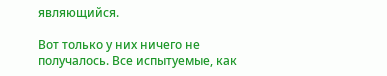являющийся.

Вот только у них ничего не получалось. Все испытуемые, как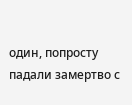один, попросту падали замертво с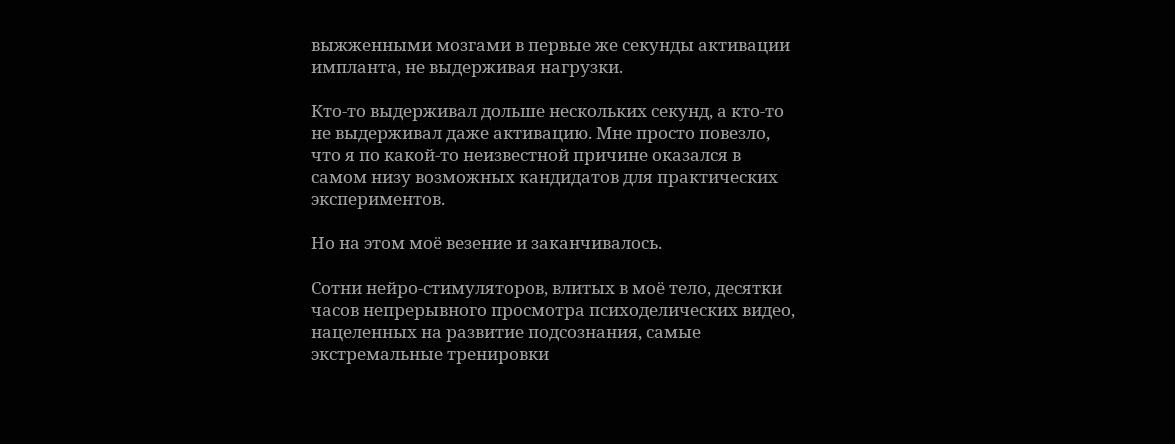выжженными мозгами в первые же секунды активации импланта, не выдерживая нагрузки.

Кто-то выдерживал дольше нескольких секунд, а кто-то не выдерживал даже активацию. Мне просто повезло, что я по какой-то неизвестной причине оказался в самом низу возможных кандидатов для практических экспериментов.

Но на этом моё везение и заканчивалось.

Сотни нейро-стимуляторов, влитых в моё тело, десятки часов непрерывного просмотра психоделических видео, нацеленных на развитие подсознания, самые экстремальные тренировки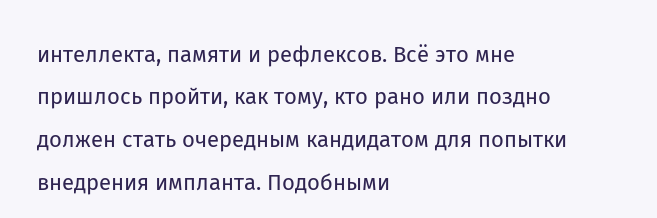интеллекта, памяти и рефлексов. Всё это мне пришлось пройти, как тому, кто рано или поздно должен стать очередным кандидатом для попытки внедрения импланта. Подобными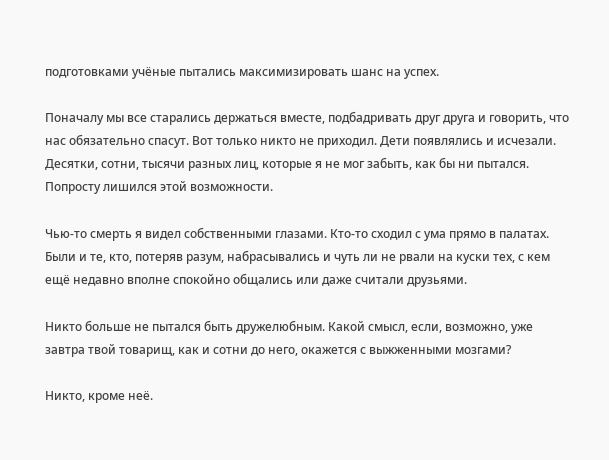подготовками учёные пытались максимизировать шанс на успех.

Поначалу мы все старались держаться вместе, подбадривать друг друга и говорить, что нас обязательно спасут. Вот только никто не приходил. Дети появлялись и исчезали. Десятки, сотни, тысячи разных лиц, которые я не мог забыть, как бы ни пытался. Попросту лишился этой возможности.

Чью-то смерть я видел собственными глазами. Кто-то сходил с ума прямо в палатах. Были и те, кто, потеряв разум, набрасывались и чуть ли не рвали на куски тех, с кем ещё недавно вполне спокойно общались или даже считали друзьями.

Никто больше не пытался быть дружелюбным. Какой смысл, если, возможно, уже завтра твой товарищ, как и сотни до него, окажется с выжженными мозгами?

Никто, кроме неё.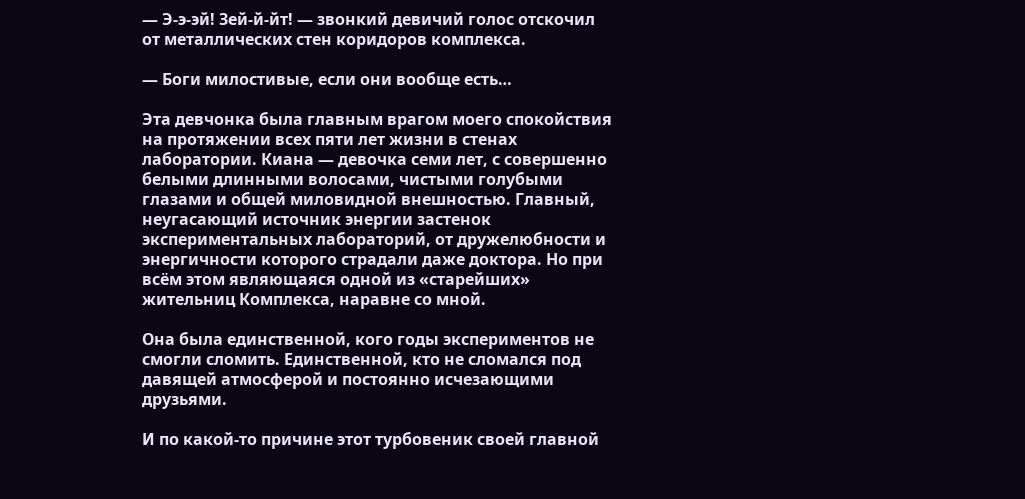— Э-э-эй! Зей-й-йт! — звонкий девичий голос отскочил от металлических стен коридоров комплекса.

— Боги милостивые, если они вообще есть…

Эта девчонка была главным врагом моего спокойствия на протяжении всех пяти лет жизни в стенах лаборатории. Киана — девочка семи лет, с совершенно белыми длинными волосами, чистыми голубыми глазами и общей миловидной внешностью. Главный, неугасающий источник энергии застенок экспериментальных лабораторий, от дружелюбности и энергичности которого страдали даже доктора. Но при всём этом являющаяся одной из «старейших» жительниц Комплекса, наравне со мной.

Она была единственной, кого годы экспериментов не смогли сломить. Единственной, кто не сломался под давящей атмосферой и постоянно исчезающими друзьями.

И по какой-то причине этот турбовеник своей главной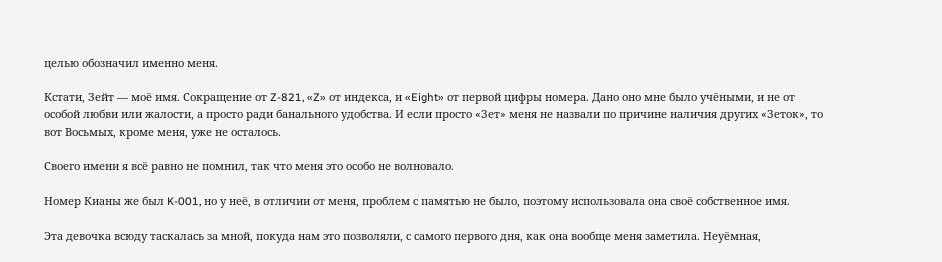целью обозначил именно меня.

Кстати, Зейт — моё имя. Сокращение от Z-821, «Z» от индекса, и «Eight» от первой цифры номера. Дано оно мне было учёными, и не от особой любви или жалости, а просто ради банального удобства. И если просто «Зет» меня не назвали по причине наличия других «Зеток», то вот Восьмых, кроме меня, уже не осталось.

Своего имени я всё равно не помнил, так что меня это особо не волновало.

Номер Кианы же был K-001, но у неё, в отличии от меня, проблем с памятью не было, поэтому использовала она своё собственное имя.

Эта девочка всюду таскалась за мной, покуда нам это позволяли, с самого первого дня, как она вообще меня заметила. Неуёмная,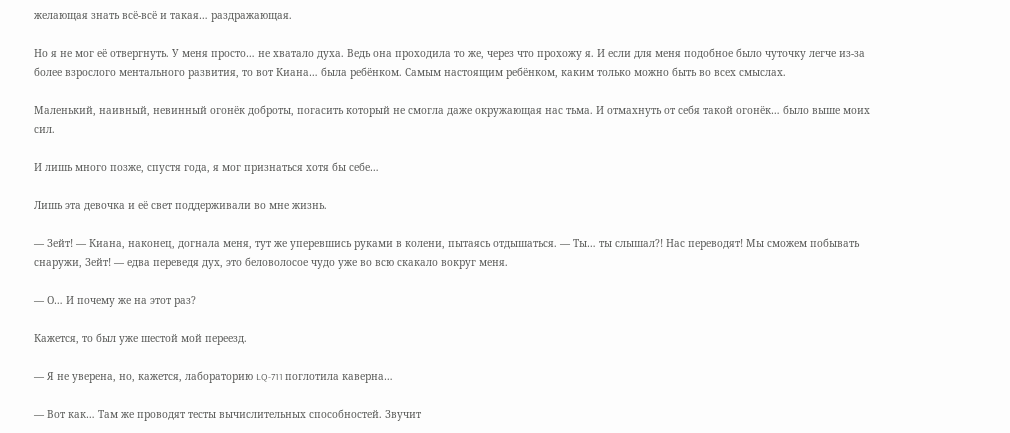желающая знать всё-всё и такая… раздражающая.

Но я не мог её отвергнуть. У меня просто… не хватало духа. Ведь она проходила то же, через что прохожу я. И если для меня подобное было чуточку легче из-за более взрослого ментального развития, то вот Киана… была ребёнком. Самым настоящим ребёнком, каким только можно быть во всех смыслах.

Маленький, наивный, невинный огонёк доброты, погасить который не смогла даже окружающая нас тьма. И отмахнуть от себя такой огонёк… было выше моих сил.

И лишь много позже, спустя года, я мог признаться хотя бы себе…

Лишь эта девочка и её свет поддерживали во мне жизнь.

— Зейт! — Киана, наконец, догнала меня, тут же уперевшись руками в колени, пытаясь отдышаться. — Ты… ты слышал?! Нас переводят! Мы сможем побывать снаружи, Зейт! — едва переведя дух, это беловолосое чудо уже во всю скакало вокруг меня.

— О… И почему же на этот раз?

Кажется, то был уже шестой мой переезд.

— Я не уверена, но, кажется, лабораторию LQ-711 поглотила каверна…

— Вот как… Там же проводят тесты вычислительных способностей. Звучит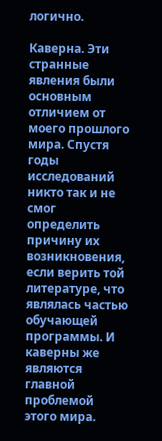логично.

Каверна. Эти странные явления были основным отличием от моего прошлого мира. Спустя годы исследований никто так и не смог определить причину их возникновения, если верить той литературе, что являлась частью обучающей программы. И каверны же являются главной проблемой этого мира.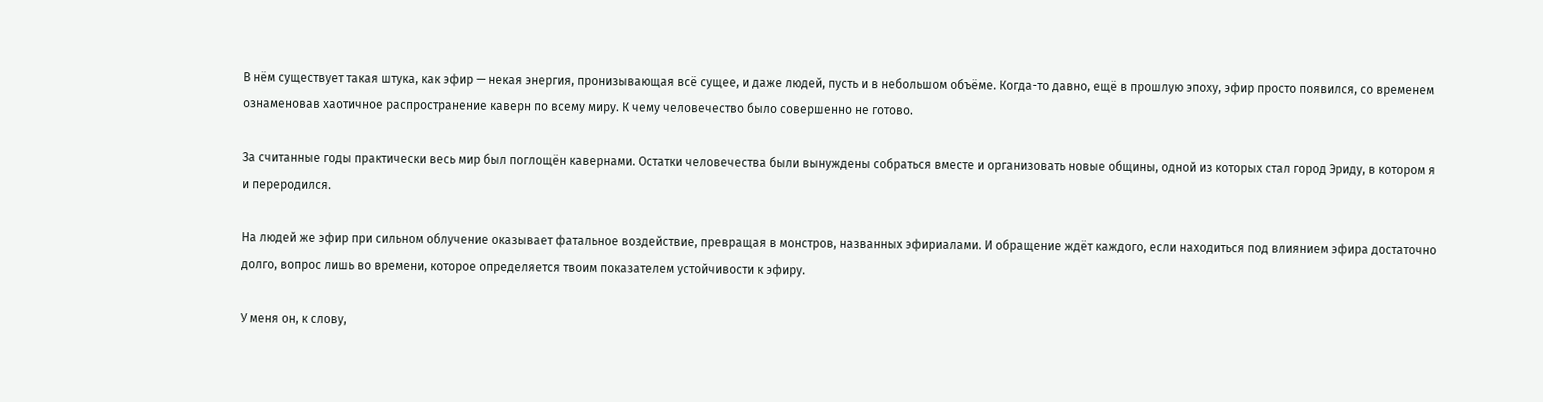В нём существует такая штука, как эфир — некая энергия, пронизывающая всё сущее, и даже людей, пусть и в небольшом объёме. Когда-то давно, ещё в прошлую эпоху, эфир просто появился, со временем ознаменовав хаотичное распространение каверн по всему миру. К чему человечество было совершенно не готово.

За считанные годы практически весь мир был поглощён кавернами. Остатки человечества были вынуждены собраться вместе и организовать новые общины, одной из которых стал город Эриду, в котором я и переродился.

На людей же эфир при сильном облучение оказывает фатальное воздействие, превращая в монстров, названных эфириалами. И обращение ждёт каждого, если находиться под влиянием эфира достаточно долго, вопрос лишь во времени, которое определяется твоим показателем устойчивости к эфиру.

У меня он, к слову,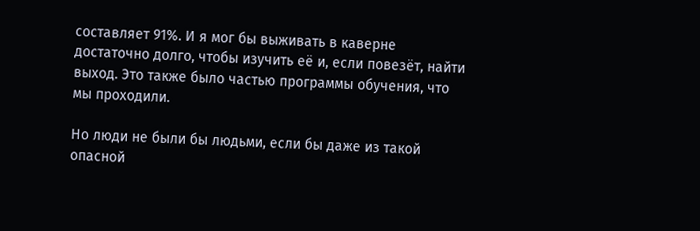составляет 91%. И я мог бы выживать в каверне достаточно долго, чтобы изучить её и, если повезёт, найти выход. Это также было частью программы обучения, что мы проходили.

Но люди не были бы людьми, если бы даже из такой опасной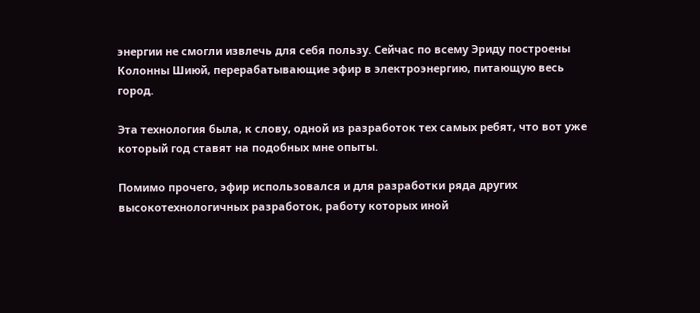энергии не смогли извлечь для себя пользу. Сейчас по всему Эриду построены Колонны Шиюй, перерабатывающие эфир в электроэнергию, питающую весь город.

Эта технология была, к слову, одной из разработок тех самых ребят, что вот уже который год ставят на подобных мне опыты.

Помимо прочего, эфир использовался и для разработки ряда других высокотехнологичных разработок, работу которых иной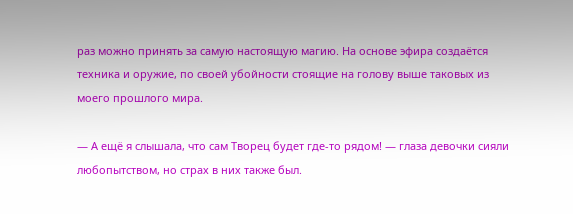раз можно принять за самую настоящую магию. На основе эфира создаётся техника и оружие, по своей убойности стоящие на голову выше таковых из моего прошлого мира.

— А ещё я слышала, что сам Творец будет где-то рядом! — глаза девочки сияли любопытством, но страх в них также был.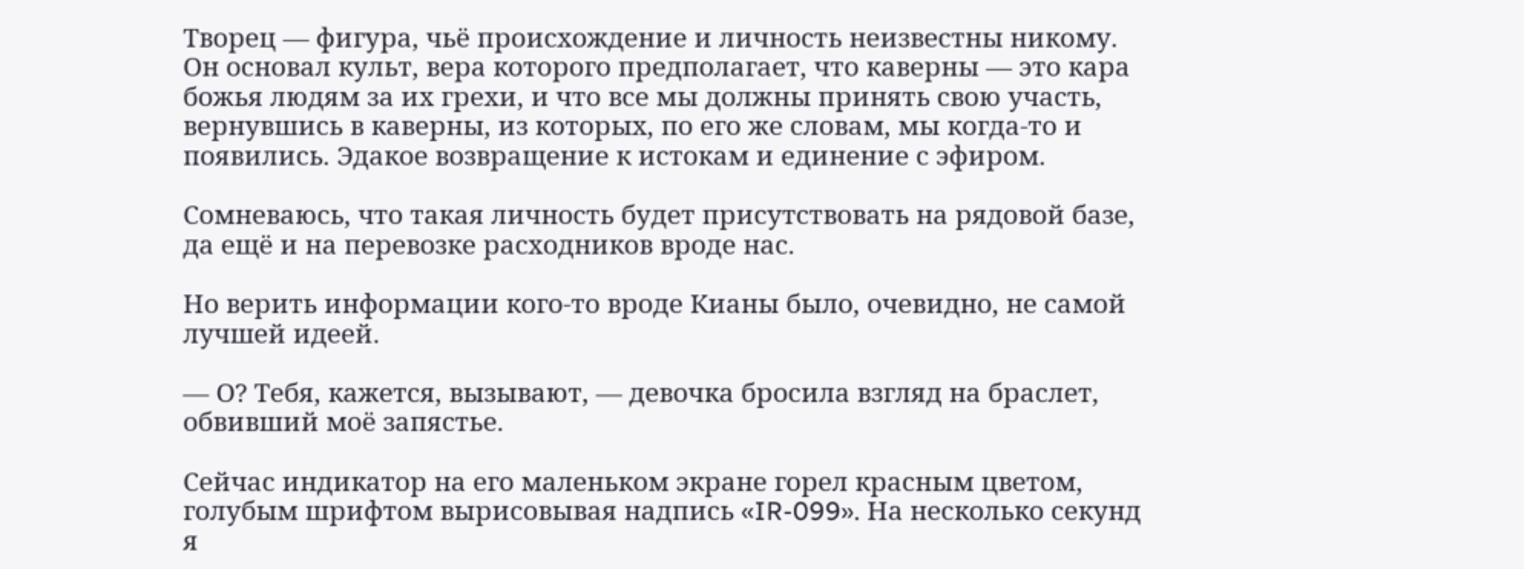Творец — фигура, чьё происхождение и личность неизвестны никому. Он основал культ, вера которого предполагает, что каверны — это кара божья людям за их грехи, и что все мы должны принять свою участь, вернувшись в каверны, из которых, по его же словам, мы когда-то и появились. Эдакое возвращение к истокам и единение с эфиром.

Сомневаюсь, что такая личность будет присутствовать на рядовой базе, да ещё и на перевозке расходников вроде нас.

Но верить информации кого-то вроде Кианы было, очевидно, не самой лучшей идеей.

— О? Тебя, кажется, вызывают, — девочка бросила взгляд на браслет, обвивший моё запястье.

Сейчас индикатор на его маленьком экране горел красным цветом, голубым шрифтом вырисовывая надпись «IR-099». На несколько секунд я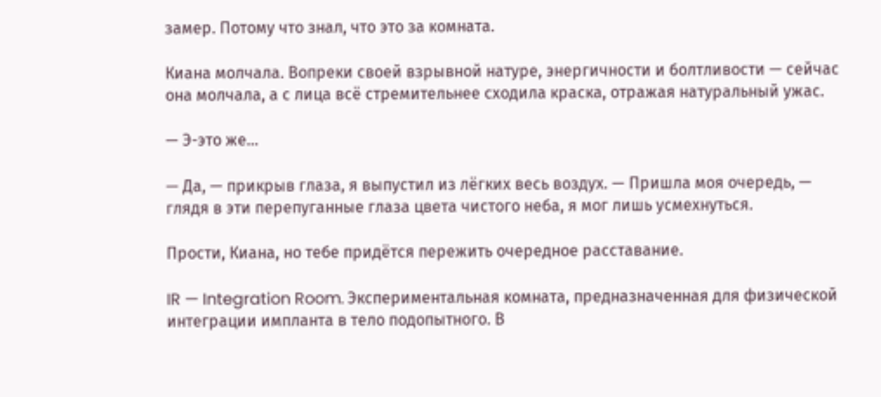замер. Потому что знал, что это за комната.

Киана молчала. Вопреки своей взрывной натуре, энергичности и болтливости — сейчас она молчала, а с лица всё стремительнее сходила краска, отражая натуральный ужас.

— Э-это же…

— Да, — прикрыв глаза, я выпустил из лёгких весь воздух. — Пришла моя очередь, — глядя в эти перепуганные глаза цвета чистого неба, я мог лишь усмехнуться.

Прости, Киана, но тебе придётся пережить очередное расставание.

IR — Integration Room. Экспериментальная комната, предназначенная для физической интеграции импланта в тело подопытного. В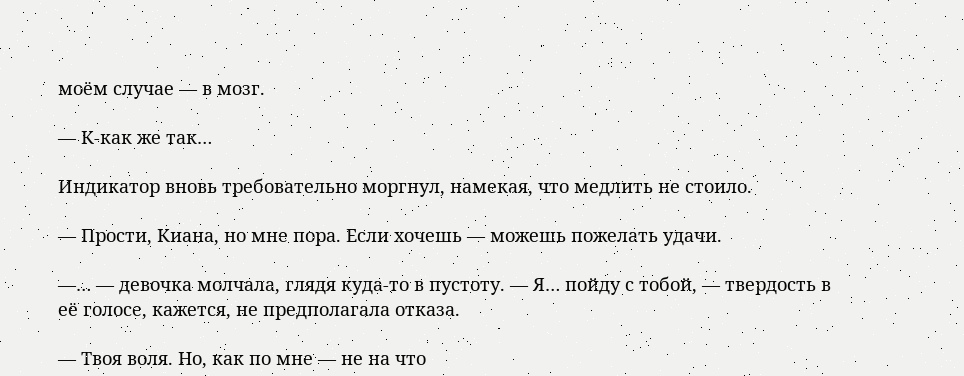моём случае — в мозг.

— К-как же так…

Индикатор вновь требовательно моргнул, намекая, что медлить не стоило.

— Прости, Киана, но мне пора. Если хочешь — можешь пожелать удачи.

—… — девочка молчала, глядя куда-то в пустоту. — Я… пойду с тобой, — твердость в её голосе, кажется, не предполагала отказа.

— Твоя воля. Но, как по мне — не на что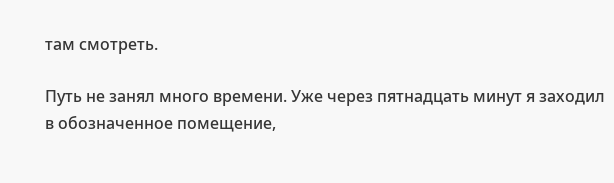там смотреть.

Путь не занял много времени. Уже через пятнадцать минут я заходил в обозначенное помещение,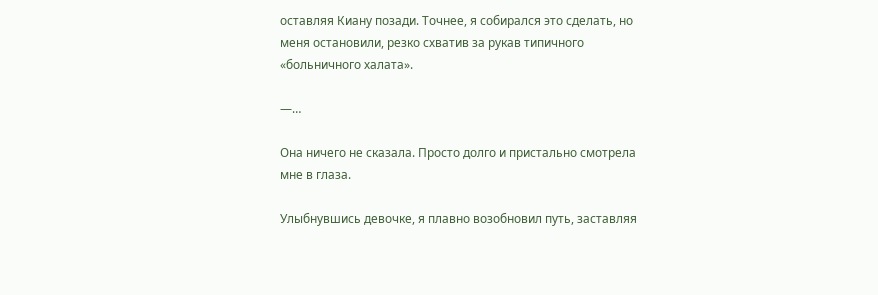оставляя Киану позади. Точнее, я собирался это сделать, но меня остановили, резко схватив за рукав типичного «больничного халата».

—…

Она ничего не сказала. Просто долго и пристально смотрела мне в глаза.

Улыбнувшись девочке, я плавно возобновил путь, заставляя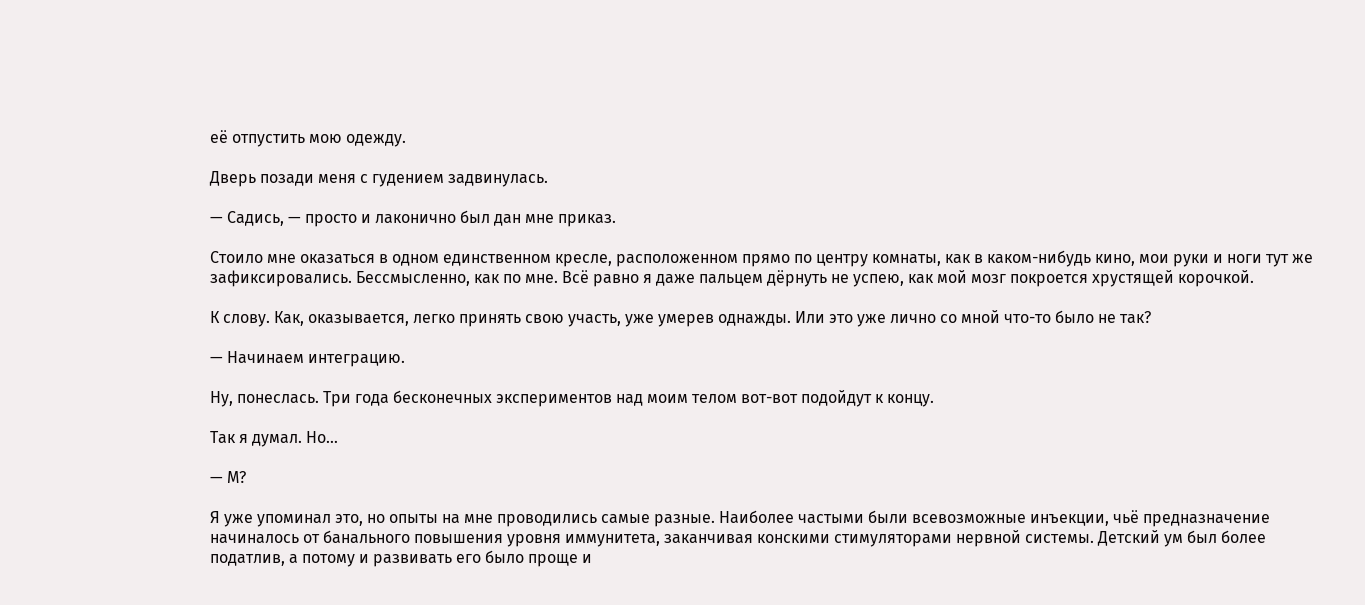её отпустить мою одежду.

Дверь позади меня с гудением задвинулась.

— Садись, — просто и лаконично был дан мне приказ.

Стоило мне оказаться в одном единственном кресле, расположенном прямо по центру комнаты, как в каком-нибудь кино, мои руки и ноги тут же зафиксировались. Бессмысленно, как по мне. Всё равно я даже пальцем дёрнуть не успею, как мой мозг покроется хрустящей корочкой.

К слову. Как, оказывается, легко принять свою участь, уже умерев однажды. Или это уже лично со мной что-то было не так?

— Начинаем интеграцию.

Ну, понеслась. Три года бесконечных экспериментов над моим телом вот-вот подойдут к концу.

Так я думал. Но…

— М?

Я уже упоминал это, но опыты на мне проводились самые разные. Наиболее частыми были всевозможные инъекции, чьё предназначение начиналось от банального повышения уровня иммунитета, заканчивая конскими стимуляторами нервной системы. Детский ум был более податлив, а потому и развивать его было проще и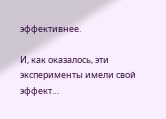эффективнее.

И, как оказалось, эти эксперименты имели свой эффект…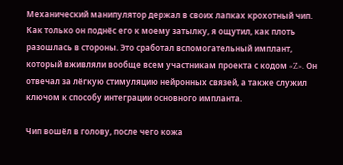Механический манипулятор держал в своих лапках крохотный чип. Как только он поднёс его к моему затылку, я ощутил, как плоть разошлась в стороны. Это сработал вспомогательный имплант, который вживляли вообще всем участникам проекта с кодом «Z». Он отвечал за лёгкую стимуляцию нейронных связей, а также служил ключом к способу интеграции основного импланта.

Чип вошёл в голову, после чего кожа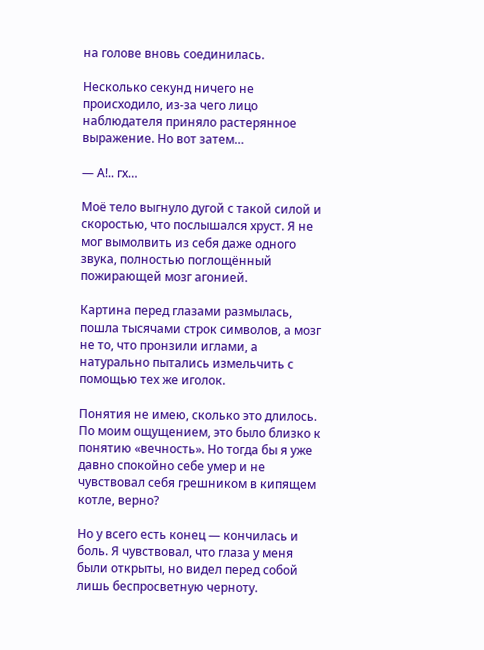на голове вновь соединилась.

Несколько секунд ничего не происходило, из-за чего лицо наблюдателя приняло растерянное выражение. Но вот затем…

— А!.. гх…

Моё тело выгнуло дугой с такой силой и скоростью, что послышался хруст. Я не мог вымолвить из себя даже одного звука, полностью поглощённый пожирающей мозг агонией.

Картина перед глазами размылась, пошла тысячами строк символов, а мозг не то, что пронзили иглами, а натурально пытались измельчить с помощью тех же иголок.

Понятия не имею, сколько это длилось. По моим ощущением, это было близко к понятию «вечность». Но тогда бы я уже давно спокойно себе умер и не чувствовал себя грешником в кипящем котле, верно?

Но у всего есть конец — кончилась и боль. Я чувствовал, что глаза у меня были открыты, но видел перед собой лишь беспросветную черноту.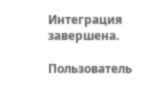Интеграция завершена.

Пользователь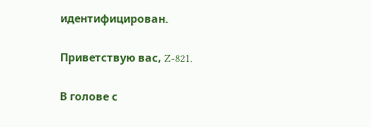идентифицирован.

Приветствую вас, Z-821.

В голове с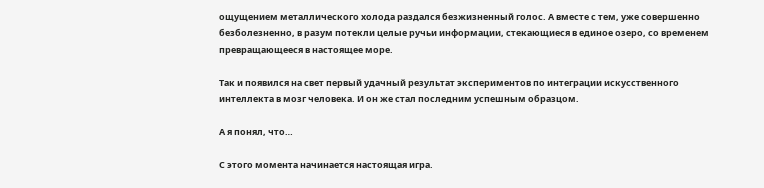ощущением металлического холода раздался безжизненный голос. А вместе с тем, уже совершенно безболезненно, в разум потекли целые ручьи информации, стекающиеся в единое озеро, со временем превращающееся в настоящее море.

Так и появился на свет первый удачный результат экспериментов по интеграции искусственного интеллекта в мозг человека. И он же стал последним успешным образцом.

А я понял, что…

С этого момента начинается настоящая игра.